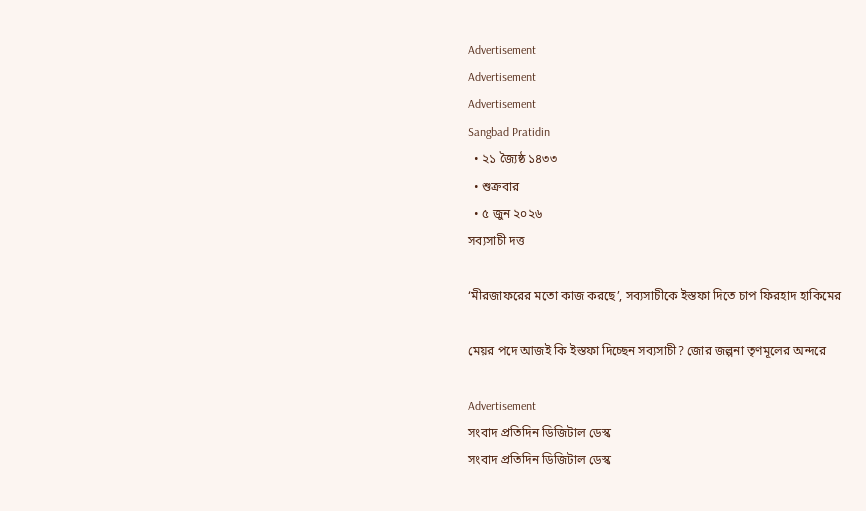Advertisement
Advertisement
Advertisement
Sangbad Pratidin
  • ২১ জ্যৈষ্ঠ ১৪৩৩
  • শুক্রবার
  • ৫ জুন ২০২৬
সব্যসাচী দত্ত

‘মীরজাফরের মতো কাজ করছে’, সব্যসাচীকে ইস্তফা দিতে চাপ ফিরহাদ হাকিমের

মেয়র পদে আজই কি ইস্তফা দিচ্ছেন সব্যসাচী? জোর জল্পনা তৃণমূলের অন্দরে

Advertisement
সংবাদ প্রতিদিন ডিজিটাল ডেস্ক
সংবাদ প্রতিদিন ডিজিটাল ডেস্ক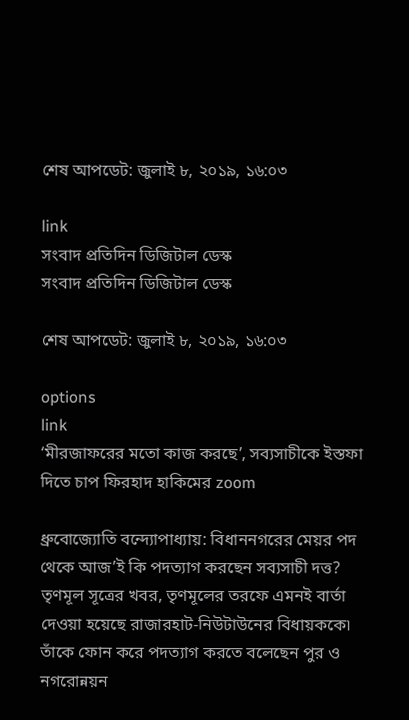শেষ আপডেট: জুলাই ৮, ২০১৯, ১৬:০৩

link
সংবাদ প্রতিদিন ডিজিটাল ডেস্ক
সংবাদ প্রতিদিন ডিজিটাল ডেস্ক

শেষ আপডেট: জুলাই ৮, ২০১৯, ১৬:০৩

options
link
‘মীরজাফরের মতো কাজ করছে’, সব্যসাচীকে ইস্তফা দিতে চাপ ফিরহাদ হাকিমের zoom

ধ্রুবোজ্যোতি বন্দ্যোপাধ্যায়: বিধাননগরের মেয়র পদ থেকে আজ’ই কি পদত্যাগ করছেন সব্যসাচী দত্ত? তৃণমূল সূত্রের খবর, তৃণমূলের তরফে এমনই বার্তা দেওয়া হয়েছে রাজারহাট-নিউটাউনের বিধায়ককে৷ তাঁকে ফোন করে পদত্যাগ করতে বলেছেন পুর ও নগরোন্নয়ন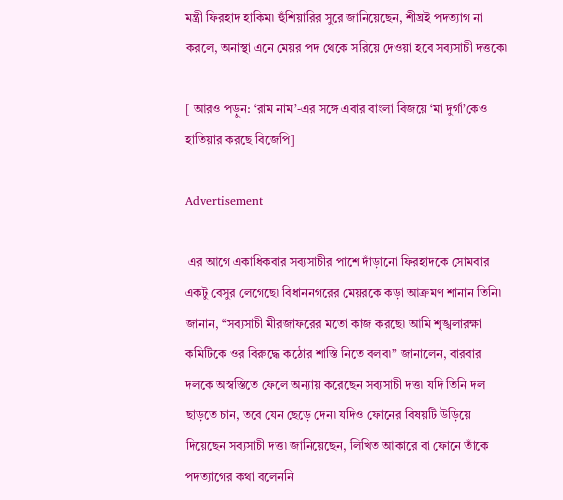মন্ত্রী ফিরহাদ হাকিম৷ হুঁশিয়ারির সুরে জানিয়েছেন, শীঘ্রই পদত্যাগ না করলে, অনাস্থা এনে মেয়র পদ থেকে সরিয়ে দেওয়া হবে সব্যসাচী দত্তকে৷

[ আরও পড়ুন: ‘রাম নাম’-এর সঙ্গে এবার বাংলা বিজয়ে ‘মা দুর্গা’কেও হাতিয়ার করছে বিজেপি]

Advertisement

 এর আগে একাধিকবার সব্যসাচীর পাশে দাঁড়ানো ফিরহাদকে সোমবার একটু বেসুর লেগেছে৷ বিধাননগরের মেয়রকে কড়া আক্রমণ শানান তিনি৷ জানান, ‘‘সব্যসাচী মীরজাফরের মতো কাজ করছে৷ আমি শৃঙ্খলারক্ষা কমিটিকে ওর বিরুদ্ধে কঠোর শাস্তি নিতে বলব৷’’ জানালেন, বারবার দলকে অস্বস্তিতে ফেলে অন্যায় করেছেন সব্যসাচী দত্ত৷ যদি তিনি দল ছাড়তে চান, তবে যেন ছেড়ে দেন৷ যদিও ফোনের বিষয়টি উড়িয়ে দিয়েছেন সব্যসাচী দত্ত৷ জানিয়েছেন, লিখিত আকারে বা ফোনে তাঁকে পদত্যাগের কথা বলেননি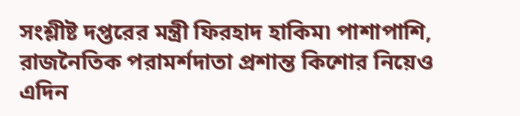সংশ্লীষ্ট দপ্তরের মন্ত্রী ফিরহাদ হাকিম৷ পাশাপাশি, রাজনৈতিক পরামর্শদাতা প্রশান্ত কিশোর নিয়েও এদিন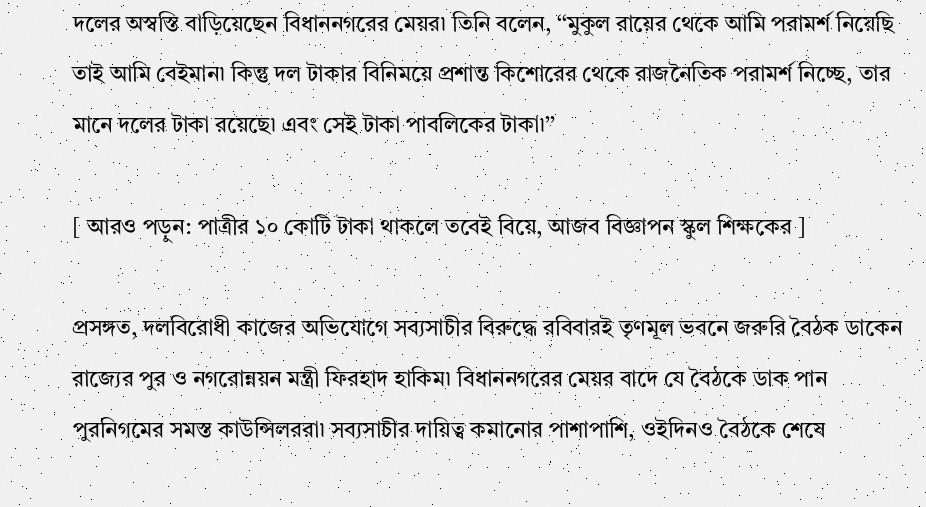দলের অস্বস্তি বাড়িয়েছেন বিধাননগরের মেয়র৷ তিনি বলেন, ‘‘মুকুল রায়ের থেকে আমি পরামর্শ নিয়েছি তাই আমি বেইমান৷ কিন্তু দল টাকার বিনিময়ে প্রশান্ত কিশোরের থেকে রাজনৈতিক পরামর্শ নিচ্ছে, তার মানে দলের টাকা রয়েছে৷ এবং সেই টাকা পাবলিকের টাকা৷’’

[ আরও পড়ুন: পাত্রীর ১০ কোটি টাকা থাকলে তবেই বিয়ে, আজব বিজ্ঞাপন স্কুল শিক্ষকের ]

প্রসঙ্গত, দলবিরোধী কাজের অভিযোগে সব্যসাচীর বিরুদ্ধে রবিবারই তৃণমূল ভবনে জরুরি বৈঠক ডাকেন রাজ্যের পুর ও নগরোন্নয়ন মন্ত্রী ফিরহাদ হাকিম৷ বিধাননগরের মেয়র বাদে যে বৈঠকে ডাক পান পুরনিগমের সমস্ত কাউন্সিলররা৷ সব্যসাচীর দায়িত্ব কমানোর পাশাপাশি, ওইদিনও বৈঠকে শেষে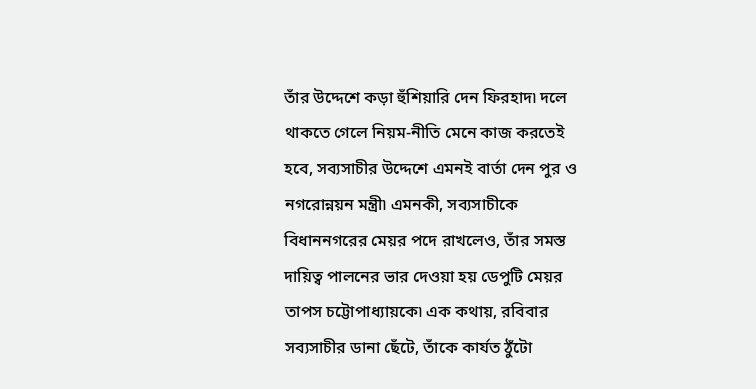তাঁর উদ্দেশে কড়া হুঁশিয়ারি দেন ফিরহাদ৷ দলে থাকতে গেলে নিয়ম-নীতি মেনে কাজ করতেই হবে, সব্যসাচীর উদ্দেশে এমনই বার্তা দেন পুর ও নগরোন্নয়ন মন্ত্রী৷ এমনকী, সব্যসাচীকে বিধাননগরের মেয়র পদে রাখলেও, তাঁর সমস্ত দায়িত্ব পালনের ভার দেওয়া হয় ডেপুটি মেয়র তাপস চট্টোপাধ্যায়কে৷ এক কথায়, রবিবার সব্যসাচীর ডানা ছেঁটে, তাঁকে কার্যত ঠুঁটো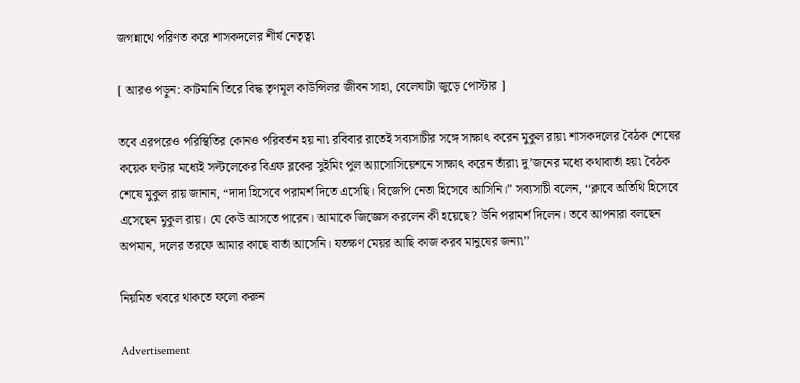জগন্নাথে পরিণত করে শাসকদলের শীর্ষ নেতৃত্ব৷

[ আরও পড়ুন: কাটমানি তিরে বিদ্ধ তৃণমূল কাউন্সিলর জীবন সাহা, বেলেঘাটা জুড়ে পোস্টার ]

তবে এরপরেও পরিস্থিতির কোনও পরিবর্তন হয় না৷ রবিবার রাতেই সব্যসাচীর সঙ্গে সাক্ষাৎ করেন মুকুল রায়৷ শাসকদলের বৈঠক শেষের কয়েক ঘণ্টার মধ্যেই সল্টলেকের বিএফ ব্লকের সুইমিং পুল অ্যাসোসিয়েশনে সাক্ষাৎ করেন তাঁরা৷ দু’জনের মধ্যে কথাবার্তা হয়৷ বৈঠক শেষে মুকুল রায় জানান, “দাদা হিসেবে পরামর্শ দিতে এসেছি। বিজেপি নেতা হিসেবে আসিনি।” সব্যসাচী বলেন, ‘‘ক্লাবে অতিথি হিসেবে এসেছেন মুকুল রায়। যে কেউ আসতে পারেন। আমাকে জিজ্ঞেস করলেন কী হয়েছে? উনি পরামর্শ দিলেন। তবে আপনারা বলছেন অপমান, দলের তরফে আমার কাছে বার্তা আসেনি। যতক্ষণ মেয়র আছি কাজ করব মানুষের জন্য৷’’

নিয়মিত খবরে থাকতে ফলো করুন

Advertisement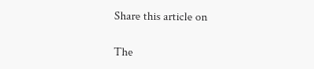Share this article on

The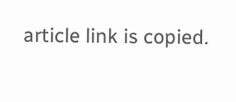article link is copied.